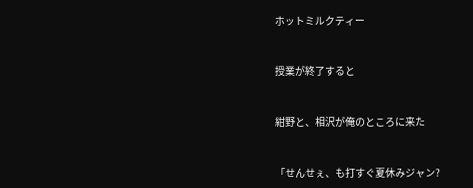ホットミルクティー


授業が終了すると


紺野と、相沢が俺のところに来た


「せんせぇ、も打すぐ夏休みジャン?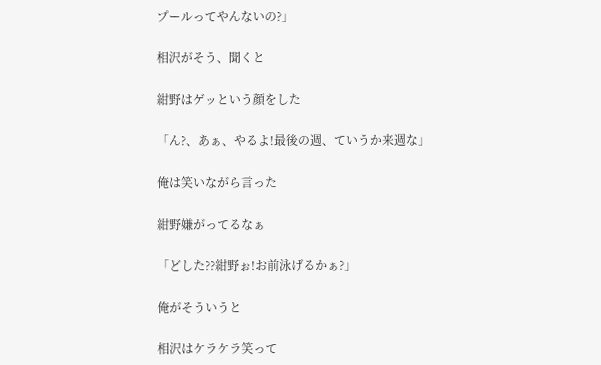プールってやんないの?」

相沢がそう、聞くと

紺野はゲッという顔をした

「ん?、あぁ、やるよ!最後の週、ていうか来週な」

俺は笑いながら言った

紺野嫌がってるなぁ

「どした??紺野ぉ!お前泳げるかぁ?」

俺がそういうと

相沢はケラケラ笑って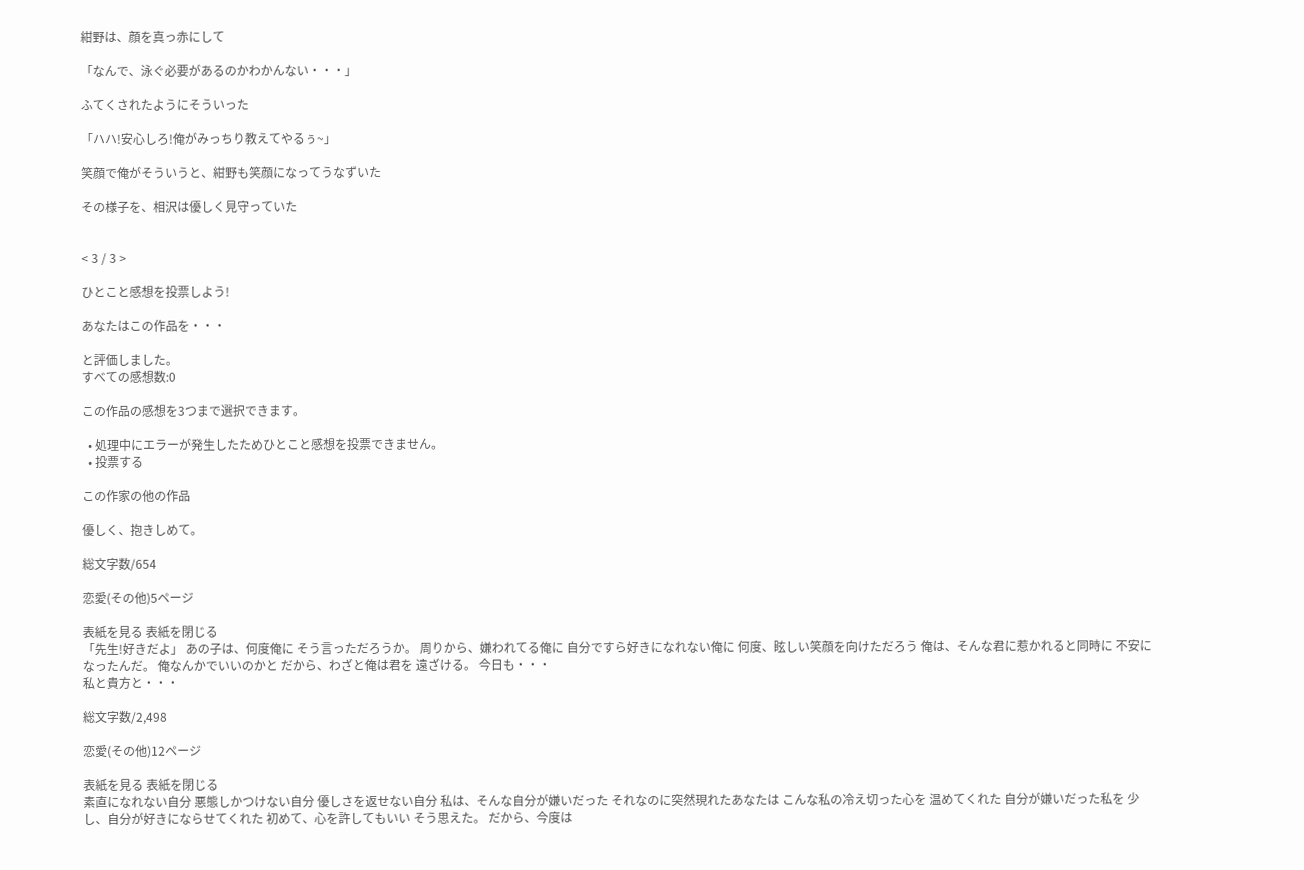紺野は、顔を真っ赤にして

「なんで、泳ぐ必要があるのかわかんない・・・」

ふてくされたようにそういった

「ハハ!安心しろ!俺がみっちり教えてやるぅ~」

笑顔で俺がそういうと、紺野も笑顔になってうなずいた

その様子を、相沢は優しく見守っていた


< 3 / 3 >

ひとこと感想を投票しよう!

あなたはこの作品を・・・

と評価しました。
すべての感想数:0

この作品の感想を3つまで選択できます。

  • 処理中にエラーが発生したためひとこと感想を投票できません。
  • 投票する

この作家の他の作品

優しく、抱きしめて。

総文字数/654

恋愛(その他)5ページ

表紙を見る 表紙を閉じる
「先生!好きだよ」 あの子は、何度俺に そう言っただろうか。 周りから、嫌われてる俺に 自分ですら好きになれない俺に 何度、眩しい笑顔を向けただろう 俺は、そんな君に惹かれると同時に 不安になったんだ。 俺なんかでいいのかと だから、わざと俺は君を 遠ざける。 今日も・・・
私と貴方と・・・

総文字数/2,498

恋愛(その他)12ページ

表紙を見る 表紙を閉じる
素直になれない自分 悪態しかつけない自分 優しさを返せない自分 私は、そんな自分が嫌いだった それなのに突然現れたあなたは こんな私の冷え切った心を 温めてくれた 自分が嫌いだった私を 少し、自分が好きにならせてくれた 初めて、心を許してもいい そう思えた。 だから、今度は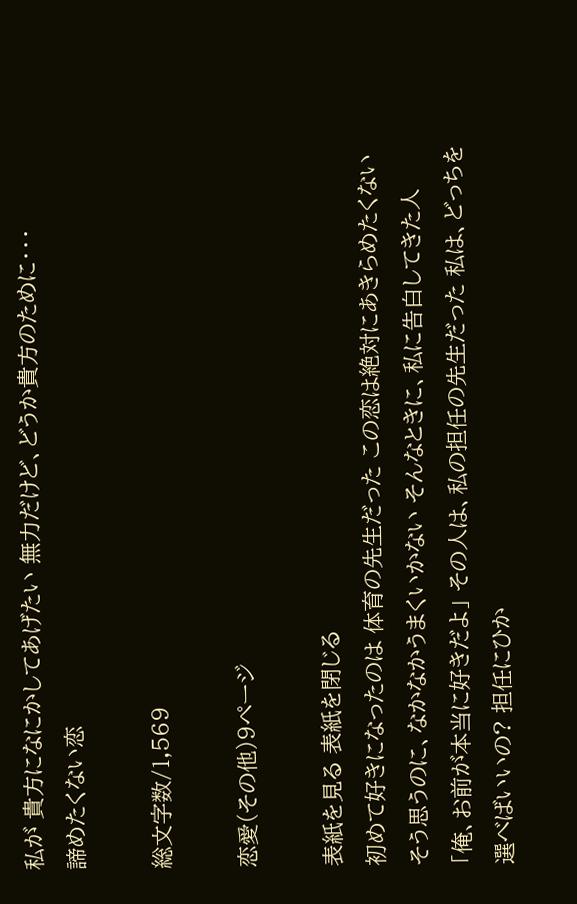私が 貴方になにかしてあげたい 無力だけど、どうか貴方のために・・・
諦めたくない恋

総文字数/1,569

恋愛(その他)9ページ

表紙を見る 表紙を閉じる
初めて好きになったのは 体育の先生だった この恋は絶対にあきらめたくない そう思うのに、なかなかうまくいかない そんなときに、私に告白してきた人 「俺、お前が本当に好きだよ」 その人は、私の担任の先生だった 私は、どっちを選べばいいの? 担任にひか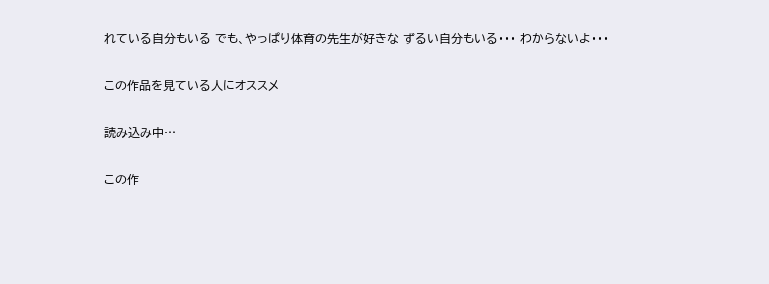れている自分もいる でも、やっぱり体育の先生が好きな ずるい自分もいる・・・ わからないよ・・・

この作品を見ている人にオススメ

読み込み中…

この作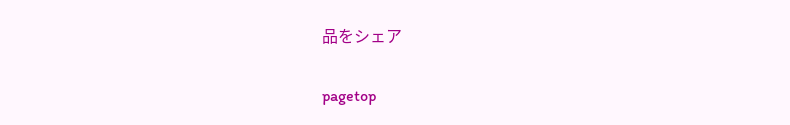品をシェア

pagetop